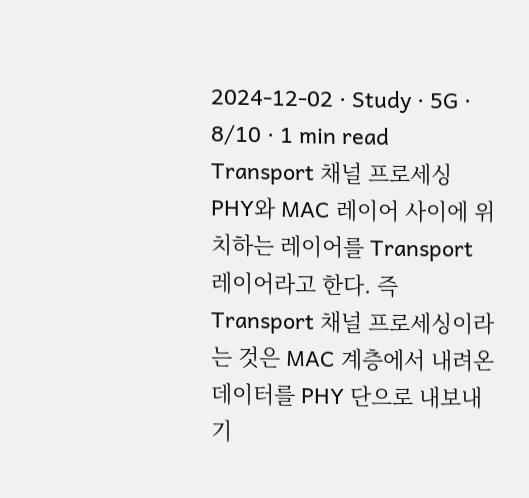2024-12-02 · Study · 5G · 8/10 · 1 min read
Transport 채널 프로세싱
PHY와 MAC 레이어 사이에 위치하는 레이어를 Transport 레이어라고 한다. 즉 Transport 채널 프로세싱이라는 것은 MAC 계층에서 내려온 데이터를 PHY 단으로 내보내기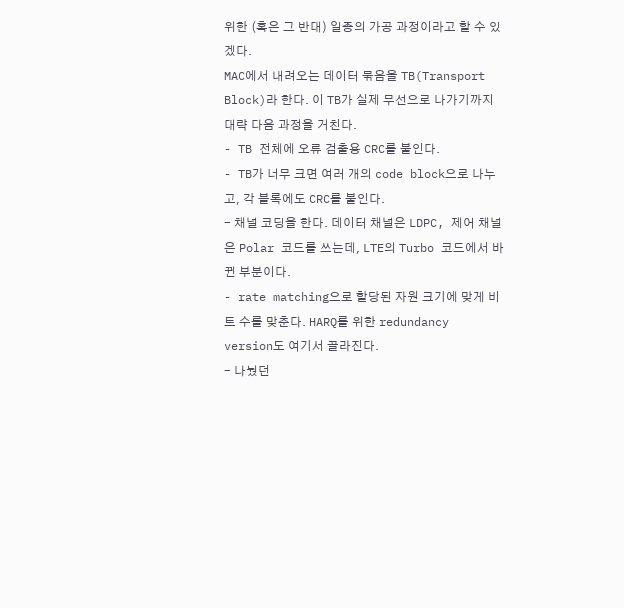위한 (혹은 그 반대) 일종의 가공 과정이라고 할 수 있겠다.
MAC에서 내려오는 데이터 묶음을 TB(Transport Block)라 한다. 이 TB가 실제 무선으로 나가기까지 대략 다음 과정을 거친다.
- TB 전체에 오류 검출용 CRC를 붙인다.
- TB가 너무 크면 여러 개의 code block으로 나누고, 각 블록에도 CRC를 붙인다.
- 채널 코딩을 한다. 데이터 채널은 LDPC, 제어 채널은 Polar 코드를 쓰는데, LTE의 Turbo 코드에서 바뀐 부분이다.
- rate matching으로 할당된 자원 크기에 맞게 비트 수를 맞춘다. HARQ를 위한 redundancy version도 여기서 골라진다.
- 나눴던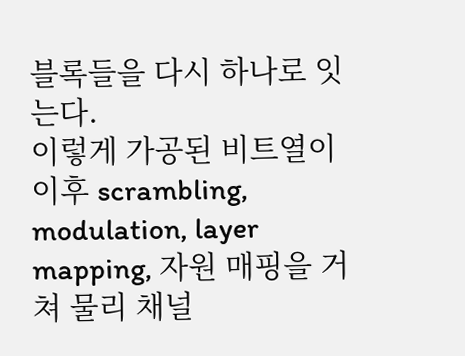블록들을 다시 하나로 잇는다.
이렇게 가공된 비트열이 이후 scrambling, modulation, layer mapping, 자원 매핑을 거쳐 물리 채널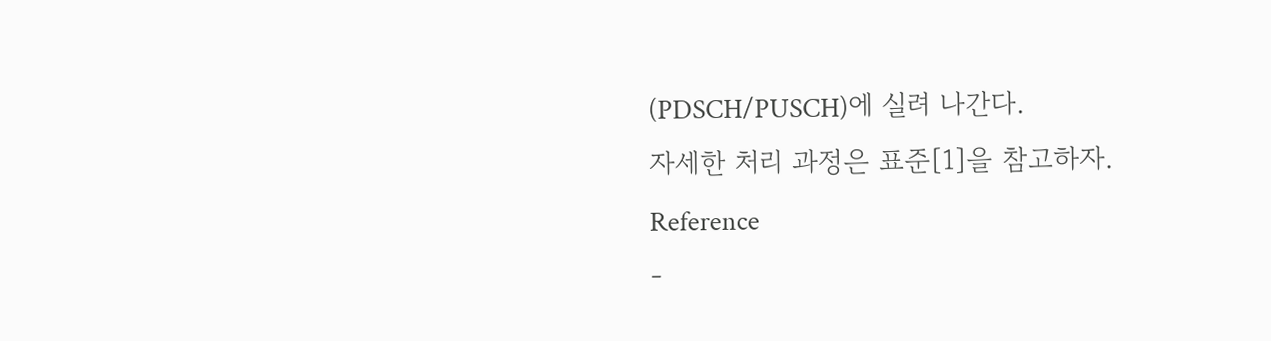(PDSCH/PUSCH)에 실려 나간다.
자세한 처리 과정은 표준[1]을 참고하자.
Reference
-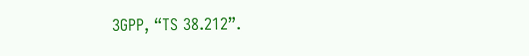3GPP, “TS 38.212”.